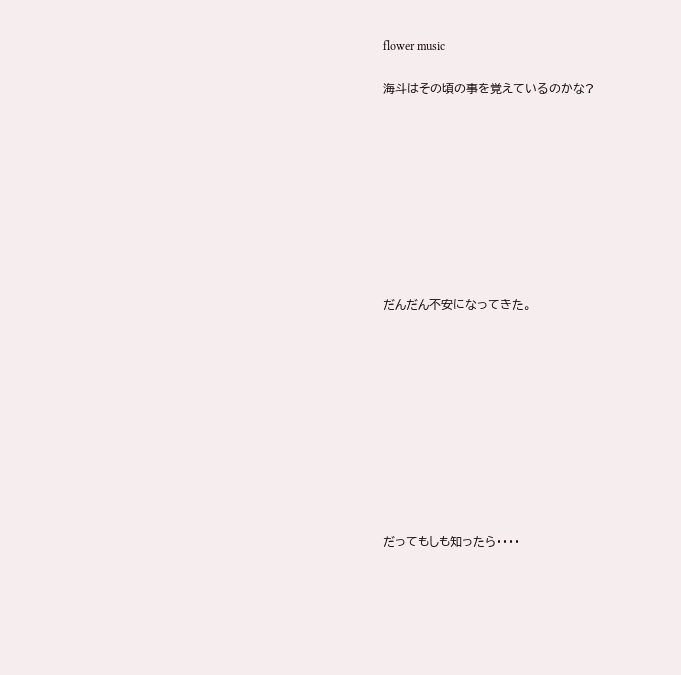flower music

海斗はその頃の事を覚えているのかな?









だんだん不安になってきた。










だってもしも知ったら・・・・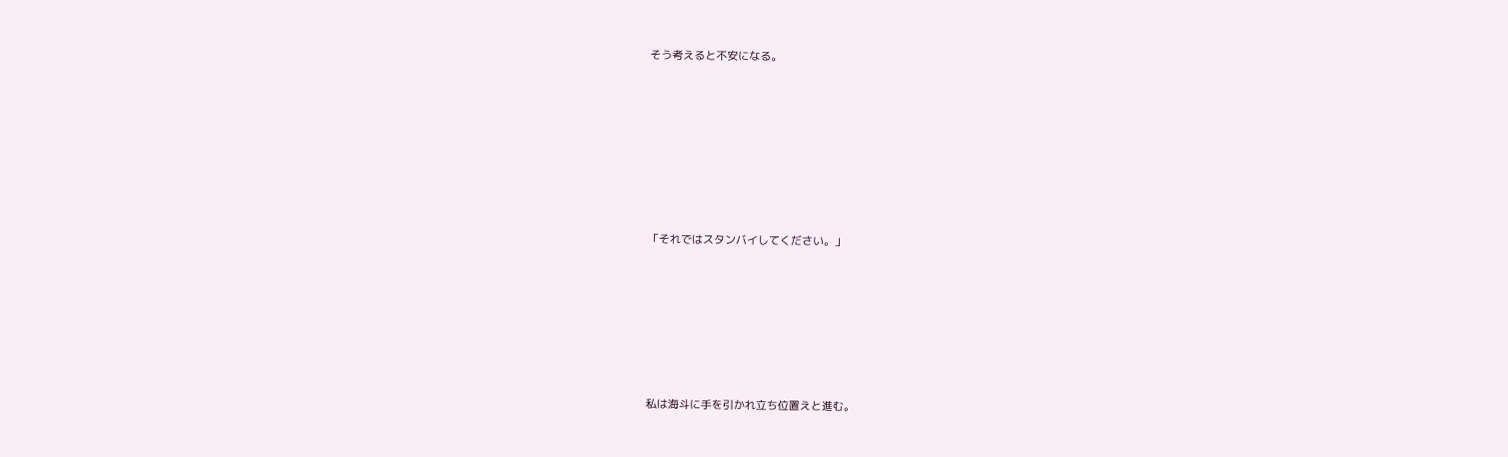そう考えると不安になる。









「それではスタンバイしてください。」








私は海斗に手を引かれ立ち位置えと進む。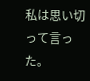私は思い切って言った。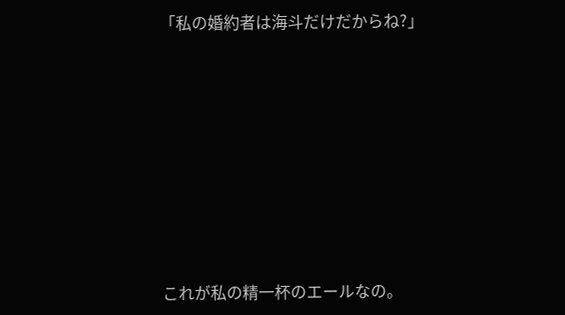「私の婚約者は海斗だけだからね?」









これが私の精一杯のエールなの。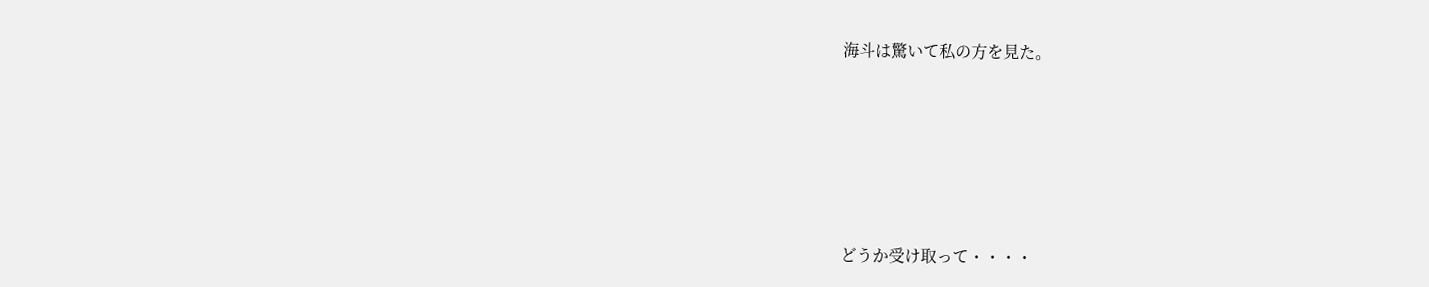海斗は驚いて私の方を見た。









どうか受け取って・・・・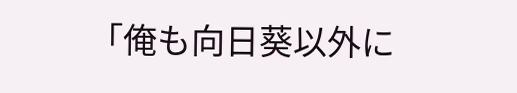「俺も向日葵以外に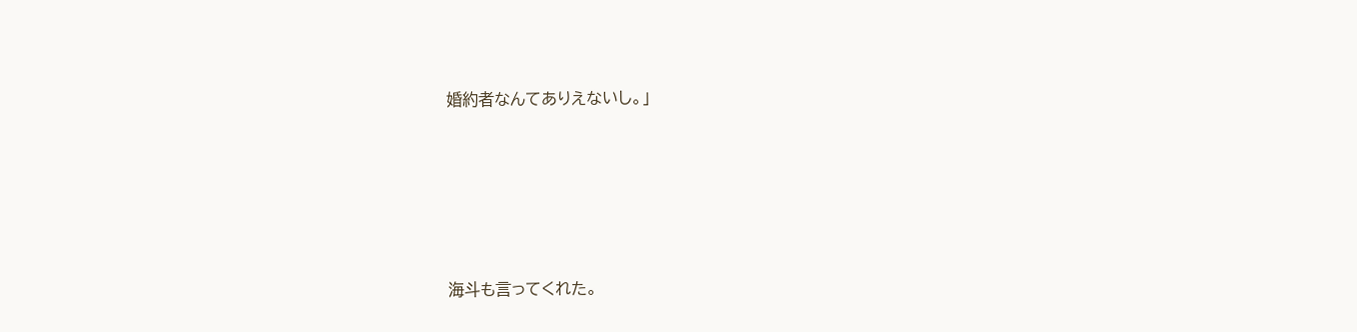婚約者なんてありえないし。」








海斗も言ってくれた。